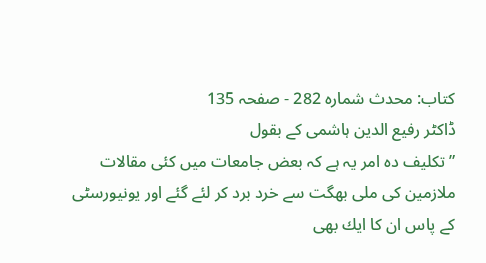کتاب: محدث شماره 282 - صفحہ 135
ڈاكٹر رفيع الدين ہاشمى كے بقول
”تكليف دہ امر يہ ہے كہ بعض جامعات ميں كئى مقالات ملازمين كى ملى بهگت سے خرد برد كر لئے گئے اور يونيورسٹى كے پاس ان كا ايك بهى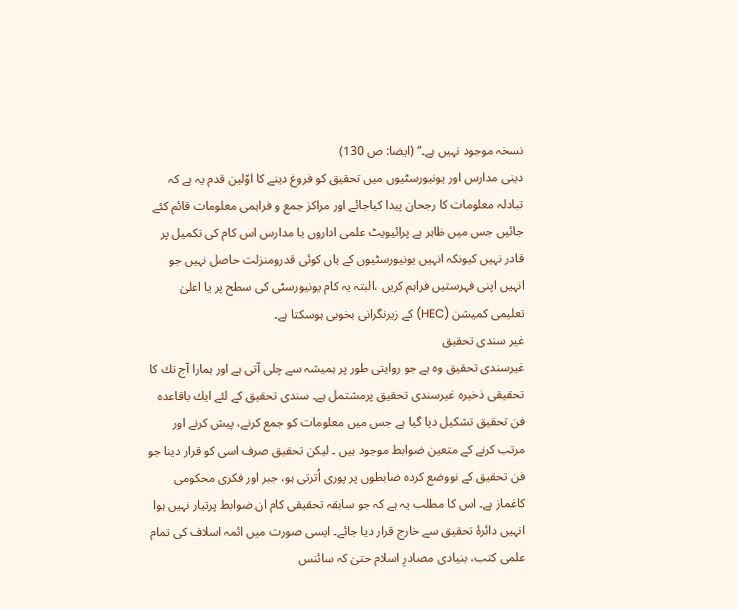نسخہ موجود نہيں ہے۔“ (ايضا: ص 130)
دينى مدارس اور يونيورسٹيوں ميں تحقیق كو فروغ دينے كا اوّلين قدم يہ ہے كہ تبادلہ معلومات كا رجحان پيدا كياجائے اور مراكز جمع و فراہمى معلومات قائم كئے جائيں جس ميں ظاہر ہے پرائيويٹ علمى اداروں يا مدارس اس كام كى تكميل پر قادر نہيں كيونكہ انہيں يونيورسٹيوں كے ہاں كوئى قدرومنزلت حاصل نہيں جو انہيں اپنى فہرستيں فراہم كريں ،البتہ يہ كام يونيورسٹى كى سطح پر يا اعلىٰ تعليمى كميشن (HEC) كے زيرنگرانى بخوبى ہوسكتا ہے۔
غير سندى تحقیق
غيرسندى تحقیق وہ ہے جو روايتى طور پر ہميشہ سے چلى آتى ہے اور ہمارا آج تك كا تحقیقى ذخيرہ غيرسندى تحقیق پرمشتمل ہے۔ سندى تحقیق كے لئے ايك باقاعدہ فن تحقیق تشكيل ديا گيا ہے جس ميں معلومات كو جمع كرنے، پيش كرنے اور مرتب كرنے كے متعين ضوابط موجود ہيں ۔ ليكن تحقیق صرف اسى كو قرار دينا جو فن تحقیق كے نووضع كردہ ضابطوں پر پورى اُترتى ہو، جبر اور فكرى محكومى كاغماز ہے۔ اس كا مطلب يہ ہے كہ جو سابقہ تحقیقى كام ان ضوابط پرتيار نہيں ہوا انہيں دائرۂ تحقیق سے خارج قرار ديا جائے۔ ايسى صورت ميں ائمہ اسلاف كى تمام علمى كتب، بنيادى مصادرِ اسلام حتىٰ كہ سائنس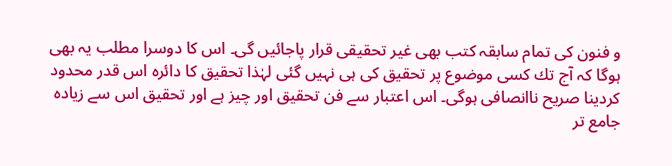و فنون كى تمام سابقہ كتب بهى غير تحقیقى قرار پاجائيں گى۔ اس كا دوسرا مطلب يہ بهى ہوگا كہ آج تك كسى موضوع پر تحقیق كى ہى نہيں گئى لہٰذا تحقیق كا دائرہ اس قدر محدود كردينا صريح ناانصافى ہوگى۔ اس اعتبار سے فن تحقیق اور چيز ہے اور تحقیق اس سے زيادہ جامع تر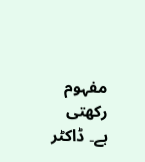مفہوم ركهتى ہے۔ ڈاكٹر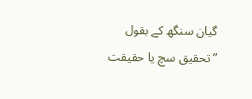گيان سنگھ كے بقول
” تحقیق سچ يا حقيقت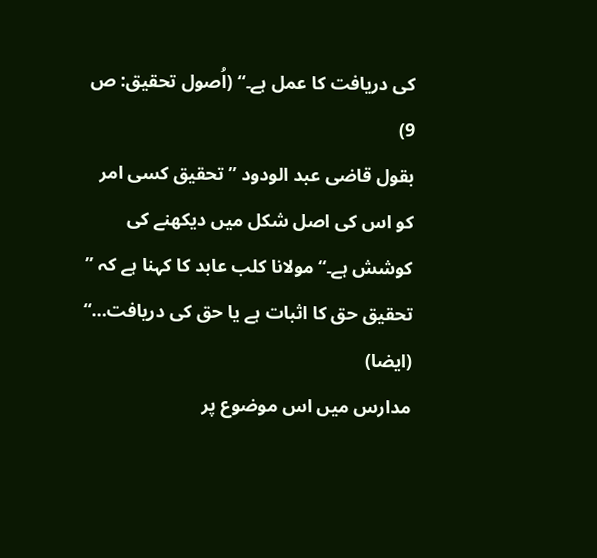كى دريافت كا عمل ہے۔“ (اُصول تحقیق: ص 9)
بقول قاضى عبد الودود ” تحقیق كسى امر كو اس كى اصل شكل ميں ديكهنے كى كوشش ہے۔“مولانا كلب عابد كا كہنا ہے كہ ” تحقیق حق كا اثبات ہے يا حق كى دريافت…“ (ايضا)
مدارس ميں اس موضوع پر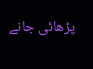پڑهائى جانے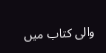والى كتاب ميں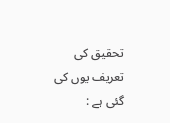تحقیق كى تعريف يوں كى گئى ہے :